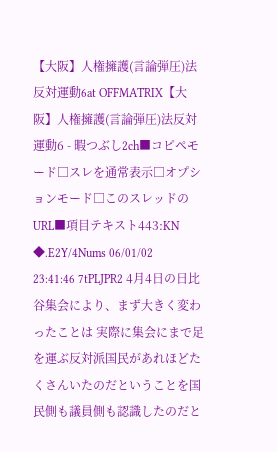【大阪】人権擁護(言論弾圧)法反対運動6at OFFMATRIX【大阪】人権擁護(言論弾圧)法反対運動6 - 暇つぶし2ch■コピペモード□スレを通常表示□オプションモード□このスレッドのURL■項目テキスト443:KN ◆.E2Y/4Nums 06/01/02 23:41:46 7tPLJPR2 4月4日の日比谷集会により、まず大きく変わったことは 実際に集会にまで足を運ぶ反対派国民があれほどたくさんいたのだということを国民側も議員側も認識したのだと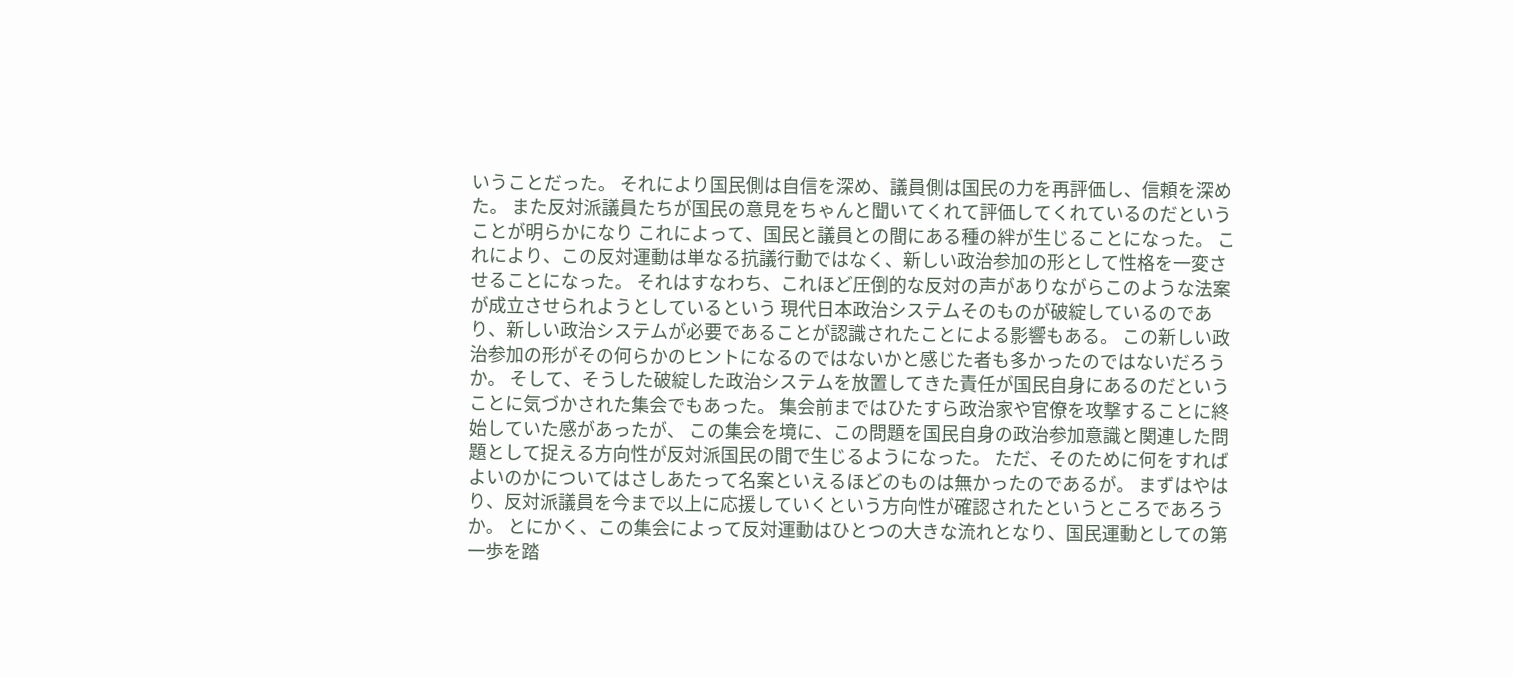いうことだった。 それにより国民側は自信を深め、議員側は国民の力を再評価し、信頼を深めた。 また反対派議員たちが国民の意見をちゃんと聞いてくれて評価してくれているのだということが明らかになり これによって、国民と議員との間にある種の絆が生じることになった。 これにより、この反対運動は単なる抗議行動ではなく、新しい政治参加の形として性格を一変させることになった。 それはすなわち、これほど圧倒的な反対の声がありながらこのような法案が成立させられようとしているという 現代日本政治システムそのものが破綻しているのであり、新しい政治システムが必要であることが認識されたことによる影響もある。 この新しい政治参加の形がその何らかのヒントになるのではないかと感じた者も多かったのではないだろうか。 そして、そうした破綻した政治システムを放置してきた責任が国民自身にあるのだということに気づかされた集会でもあった。 集会前まではひたすら政治家や官僚を攻撃することに終始していた感があったが、 この集会を境に、この問題を国民自身の政治参加意識と関連した問題として捉える方向性が反対派国民の間で生じるようになった。 ただ、そのために何をすればよいのかについてはさしあたって名案といえるほどのものは無かったのであるが。 まずはやはり、反対派議員を今まで以上に応援していくという方向性が確認されたというところであろうか。 とにかく、この集会によって反対運動はひとつの大きな流れとなり、国民運動としての第一歩を踏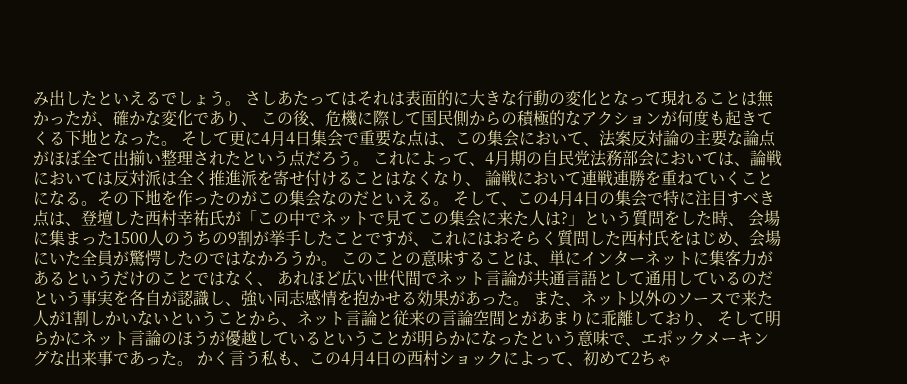み出したといえるでしょう。 さしあたってはそれは表面的に大きな行動の変化となって現れることは無かったが、確かな変化であり、 この後、危機に際して国民側からの積極的なアクションが何度も起きてくる下地となった。 そして更に4月4日集会で重要な点は、この集会において、法案反対論の主要な論点がほぼ全て出揃い整理されたという点だろう。 これによって、4月期の自民党法務部会においては、論戦においては反対派は全く推進派を寄せ付けることはなくなり、 論戦において連戦連勝を重ねていくことになる。その下地を作ったのがこの集会なのだといえる。 そして、この4月4日の集会で特に注目すべき点は、登壇した西村幸祐氏が「この中でネットで見てこの集会に来た人は?」という質問をした時、 会場に集まった1500人のうちの9割が挙手したことですが、これにはおそらく質問した西村氏をはじめ、会場にいた全員が驚愕したのではなかろうか。 このことの意味することは、単にインターネットに集客力があるというだけのことではなく、 あれほど広い世代間でネット言論が共通言語として通用しているのだという事実を各自が認識し、強い同志感情を抱かせる効果があった。 また、ネット以外のソースで来た人が1割しかいないということから、ネット言論と従来の言論空間とがあまりに乖離しており、 そして明らかにネット言論のほうが優越しているということが明らかになったという意味で、エポックメーキングな出来事であった。 かく言う私も、この4月4日の西村ショックによって、初めて2ちゃ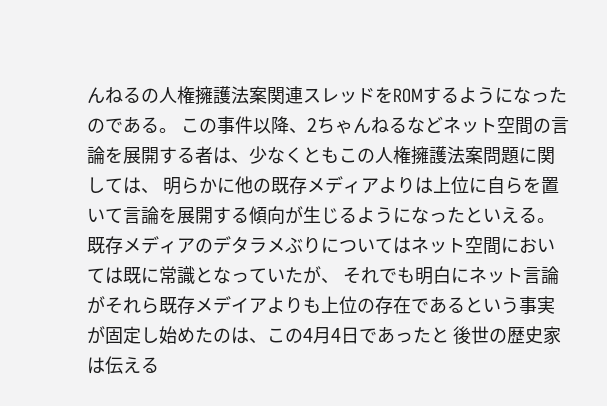んねるの人権擁護法案関連スレッドをROMするようになったのである。 この事件以降、2ちゃんねるなどネット空間の言論を展開する者は、少なくともこの人権擁護法案問題に関しては、 明らかに他の既存メディアよりは上位に自らを置いて言論を展開する傾向が生じるようになったといえる。 既存メディアのデタラメぶりについてはネット空間においては既に常識となっていたが、 それでも明白にネット言論がそれら既存メデイアよりも上位の存在であるという事実が固定し始めたのは、この4月4日であったと 後世の歴史家は伝える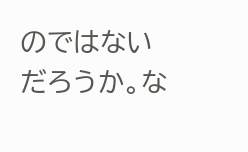のではないだろうか。な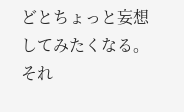どとちょっと妄想してみたくなる。それ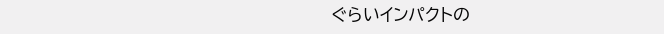ぐらいインパクトの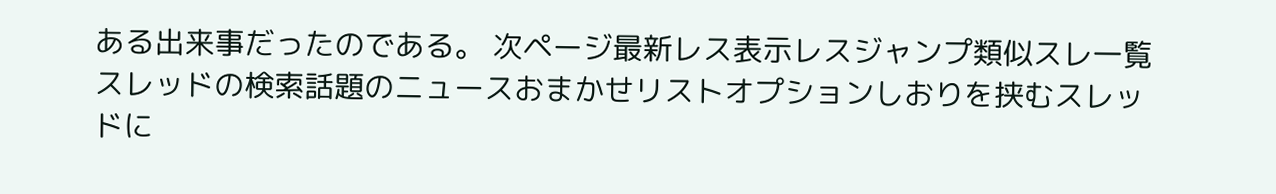ある出来事だったのである。 次ページ最新レス表示レスジャンプ類似スレ一覧スレッドの検索話題のニュースおまかせリストオプションしおりを挟むスレッドに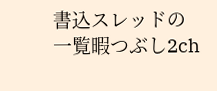書込スレッドの一覧暇つぶし2ch